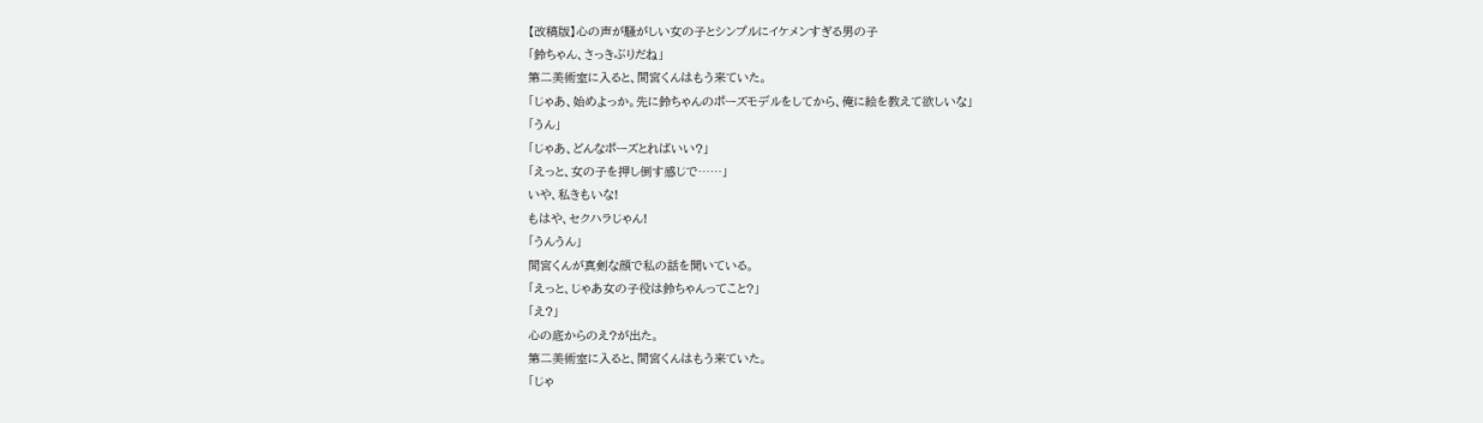【改稿版】心の声が騒がしい女の子とシンプルにイケメンすぎる男の子
「鈴ちゃん、さっきぶりだね」
第二美術室に入ると、間宮くんはもう来ていた。
「じゃあ、始めよっか。先に鈴ちゃんのポーズモデルをしてから、俺に絵を教えて欲しいな」
「うん」
「じゃあ、どんなポーズとればいい?」
「えっと、女の子を押し倒す感じで……」
いや、私きもいな!
もはや、セクハラじゃん!
「うんうん」
間宮くんが真剣な顔で私の話を聞いている。
「えっと、じゃあ女の子役は鈴ちゃんってこと?」
「え?」
心の底からのえ?が出た。
第二美術室に入ると、間宮くんはもう来ていた。
「じゃ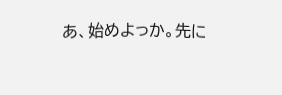あ、始めよっか。先に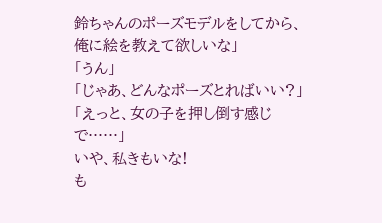鈴ちゃんのポーズモデルをしてから、俺に絵を教えて欲しいな」
「うん」
「じゃあ、どんなポーズとればいい?」
「えっと、女の子を押し倒す感じで……」
いや、私きもいな!
も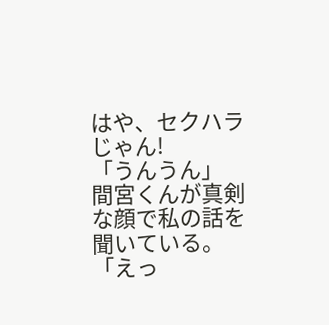はや、セクハラじゃん!
「うんうん」
間宮くんが真剣な顔で私の話を聞いている。
「えっ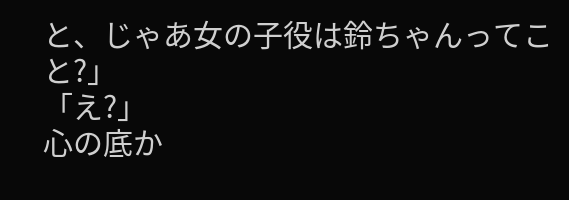と、じゃあ女の子役は鈴ちゃんってこと?」
「え?」
心の底か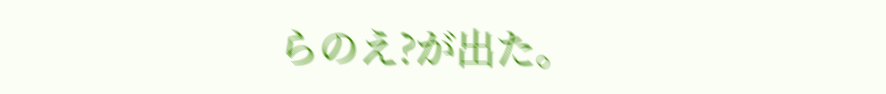らのえ?が出た。